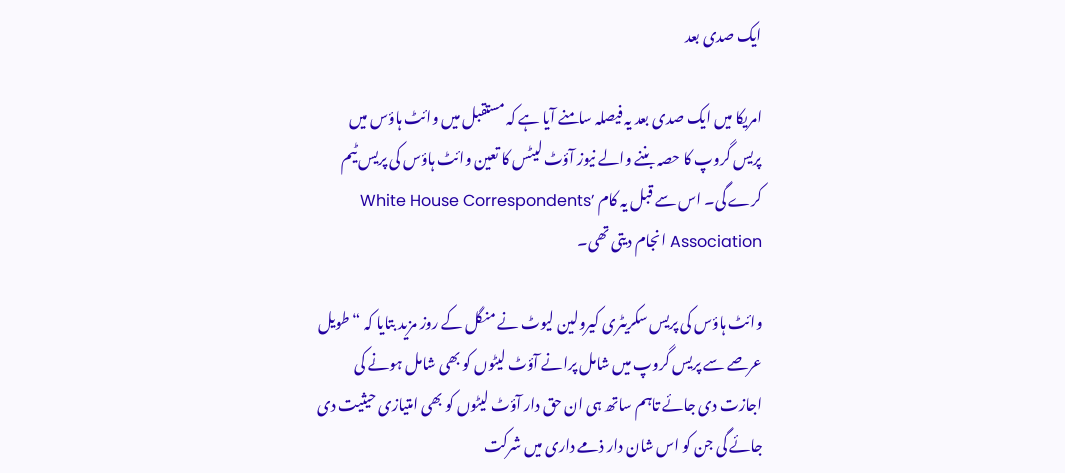ایک صدی بعد

امریکا میں ایک صدی بعد یہ فیصلہ سامنے آیا ہے کہ مستقبل میں وائٹ ہاؤس میں پریس گروپ کا حصہ بننے والے نیوز آؤٹ لیٹس کا تعین وائٹ ہاؤس کی پریس ٹیم کرے گی۔ اس سے قبل یہ کام White House Correspondents’ Association انجام دیتی تھی۔

وائٹ ہاؤس کی پریس سکریٹری کیرولین لیوٹ نے منگل کے روز مزید بتایا کہ “طویل عرصے سے پریس گروپ میں شامل پرانے آؤٹ لیٹوں کو بھی شامل ہونے کی اجازت دی جائے تاہم ساتھ ہی ان حق دار آؤٹ لیٹوں کو بھی امتیازی حیثیت دی جائے گی جن کو اس شان دار ذمے داری میں شرکت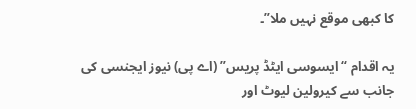کا کبھی موقع نہیں ملا”۔

یہ اقدام “ایسوسی ایٹڈ پریس” (اے پی) نیوز ایجنسی کی جانب سے کیرولین لیوٹ اور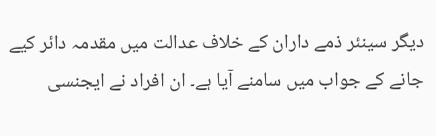دیگر سینئر ذمے داران کے خلاف عدالت میں مقدمہ دائر کیے جانے کے جواب میں سامنے آیا ہے۔ ان افراد نے ایجنسی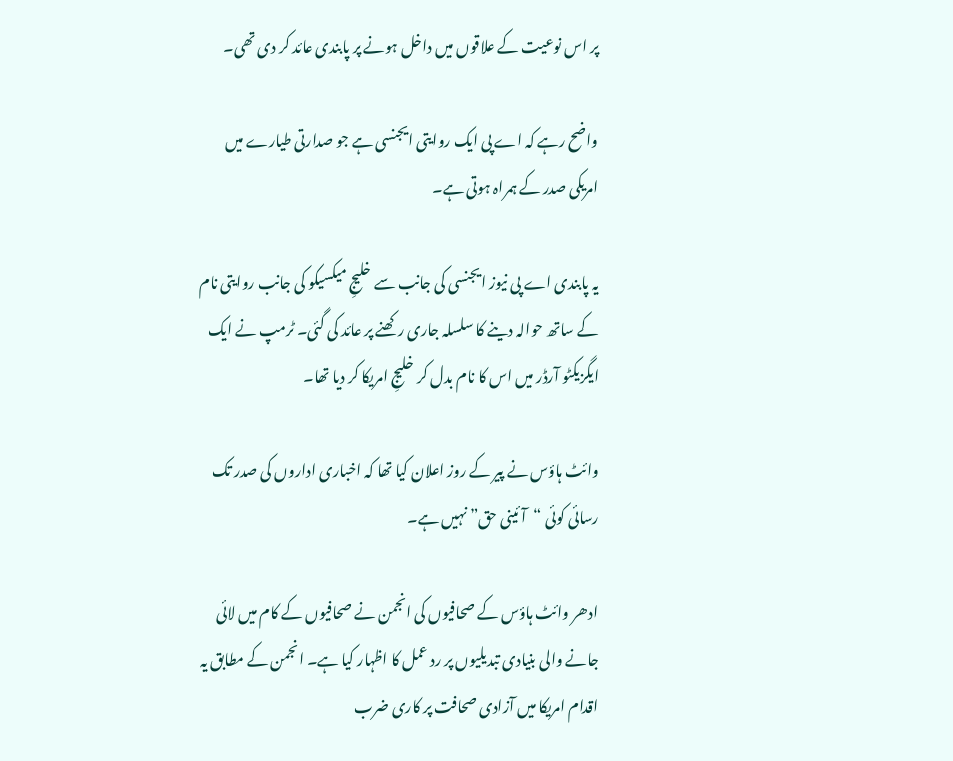پر اس نوعیت کے علاقوں میں داخل ہونے پر پابندی عائد کر دی تھی۔

واضح رہے کہ اے پی ایک روایتی ایجنسی ہے جو صدارتی طیارے میں امریکی صدر کے ہمراہ ہوتی ہے۔

یہ پابندی اے پی نیوز ایجنسی کی جانب سے خلیجِ میکسیکو کی جانب روایتی نام کے ساتھ حوالہ دینے کا سلسلہ جاری رکھنے پر عائد کی گئی۔ ٹرمپ نے ایک ایگزیکٹو آرڈر میں اس کا نام بدل کر خلیجِ امریکا کر دیا تھا۔

وائٹ ہاؤس نے پیر کے روز اعلان کیا تھا کہ اخباری اداروں کی صدر تک رسائی کوئی “آئینی حق” نہیں ہے۔

ادھر وائٹ ہاؤس کے صحافیوں کی انجمن نے صحافیوں کے کام میں لائی جانے والی بنیادی تبدیلیوں پر رد عمل کا اظہار کیا ہے۔ انجمن کے مطابق یہ اقدام امریکا میں آزادی صحافت پر کاری ضرب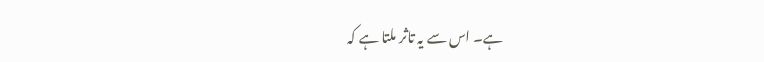ہے۔ اس سے یہ تاثر ملتا ہے کہ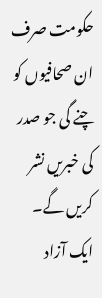حکومت صرف ان صحافیوں کو چنے گی جو صدر کی خبریں نشر کریں گے۔ ایک آزاد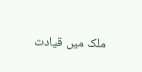ملک میں قیادت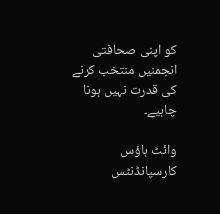کو اپنی صحافتی انجمنیں منتخب کرنے کی قدرت نہیں ہونا چاہیے۔

وائٹ ہاؤس کارسپانڈنٹس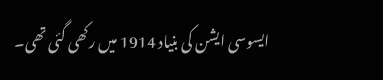ایسوسی ایشن کی بنیاد 1914 میں رکھی گئی تھی۔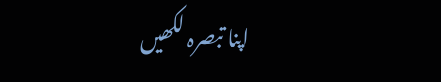اپنا تبصرہ لکھیں